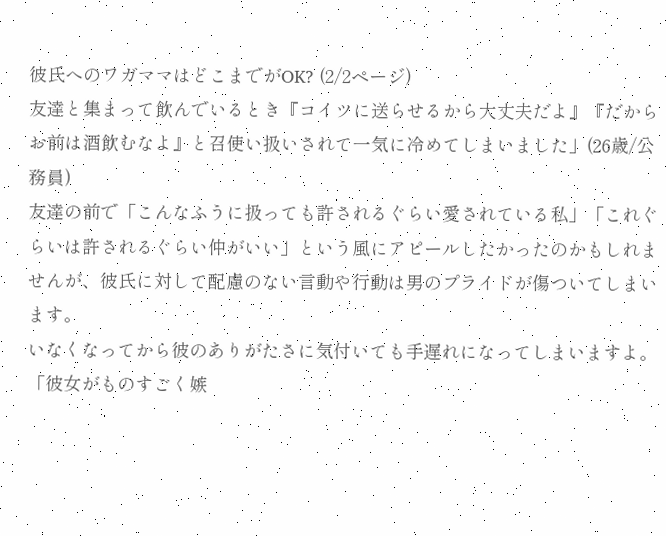彼氏へのワガママはどこまでがOK? (2/2ページ)
友達と集まって飲んでいるとき『コイツに送らせるから大丈夫だよ』『だからお前は酒飲むなよ』と召使い扱いされて一気に冷めてしまいました」(26歳/公務員)
友達の前で「こんなふうに扱っても許されるぐらい愛されている私」「これぐらいは許されるぐらい仲がいい」という風にアピールしたかったのかもしれませんが、彼氏に対して配慮のない言動や行動は男のプライドが傷ついてしまいます。
いなくなってから彼のありがたさに気付いても手遅れになってしまいますよ。
「彼女がものすごく嫉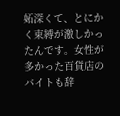妬深くて、とにかく束縛が激しかったんです。女性が多かった百貨店のバイトも辞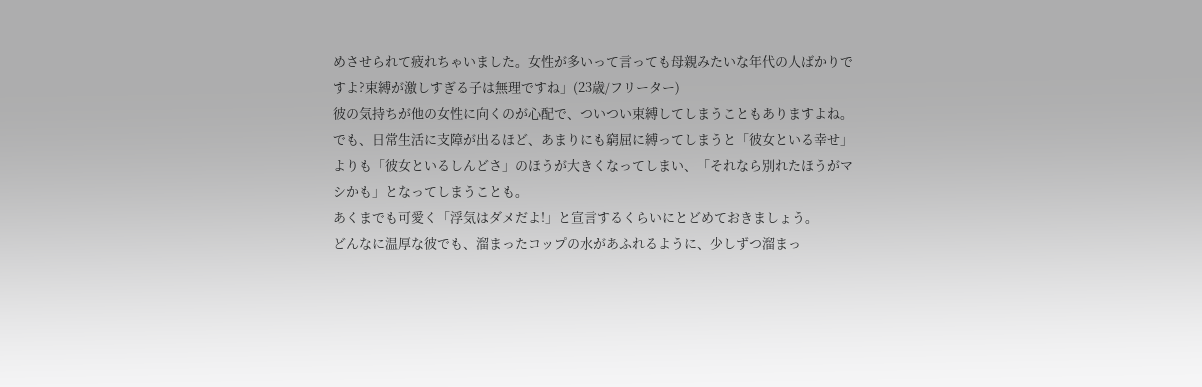めさせられて疲れちゃいました。女性が多いって言っても母親みたいな年代の人ばかりですよ?束縛が激しすぎる子は無理ですね」(23歳/フリーター)
彼の気持ちが他の女性に向くのが心配で、ついつい束縛してしまうこともありますよね。
でも、日常生活に支障が出るほど、あまりにも窮屈に縛ってしまうと「彼女といる幸せ」よりも「彼女といるしんどさ」のほうが大きくなってしまい、「それなら別れたほうがマシかも」となってしまうことも。
あくまでも可愛く「浮気はダメだよ!」と宣言するくらいにとどめておきましょう。
どんなに温厚な彼でも、溜まったコップの水があふれるように、少しずつ溜まっ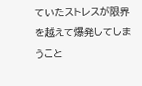ていたストレスが限界を越えて爆発してしまうこと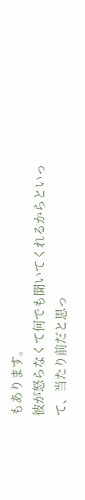もあります。
彼が怒らなくて何でも聞いてくれるからといって、当たり前だと思っ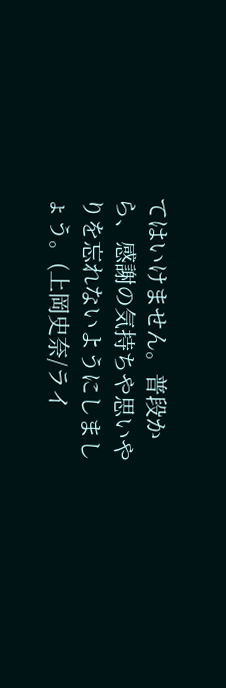てはいけません。普段から、感謝の気持ちや思いやりを忘れないようにしましょう。(上岡史奈/ライ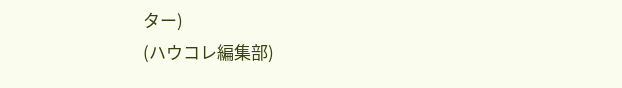ター)
(ハウコレ編集部)